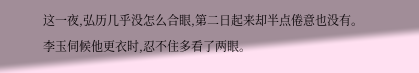这一夜,弘历几乎没怎么合眼,第二日起来却半点倦意也没有。
李玉伺候他更衣时,忍不住多看了两眼。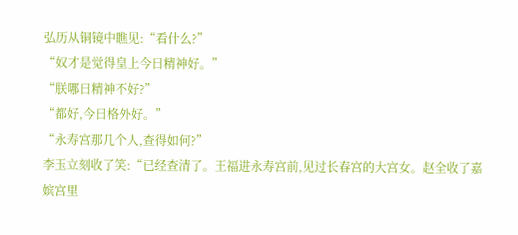弘历从铜镜中瞧见:“看什么?”
“奴才是觉得皇上今日精神好。”
“朕哪日精神不好?”
“都好,今日格外好。”
“永寿宫那几个人,查得如何?”
李玉立刻收了笑:“已经查清了。王福进永寿宫前,见过长春宫的大宫女。赵全收了嘉嫔宫里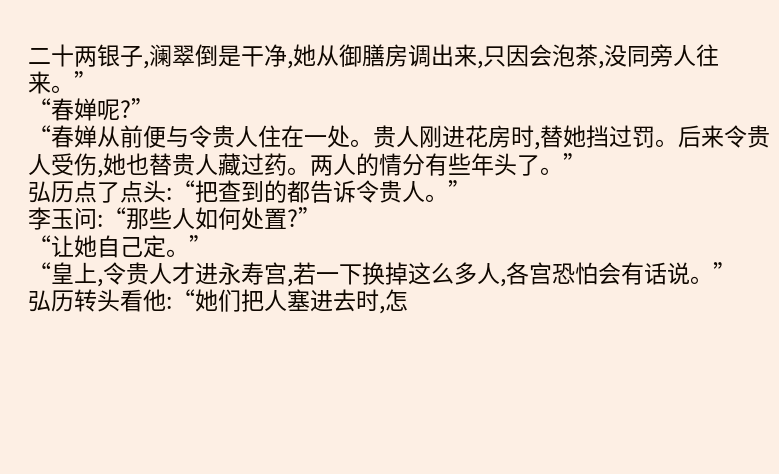二十两银子,澜翠倒是干净,她从御膳房调出来,只因会泡茶,没同旁人往来。”
“春婵呢?”
“春婵从前便与令贵人住在一处。贵人刚进花房时,替她挡过罚。后来令贵人受伤,她也替贵人藏过药。两人的情分有些年头了。”
弘历点了点头:“把查到的都告诉令贵人。”
李玉问:“那些人如何处置?”
“让她自己定。”
“皇上,令贵人才进永寿宫,若一下换掉这么多人,各宫恐怕会有话说。”
弘历转头看他:“她们把人塞进去时,怎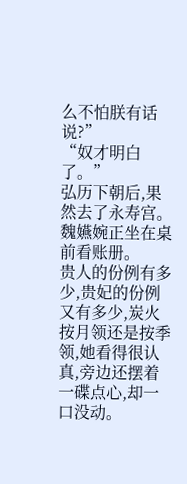么不怕朕有话说?”
“奴才明白了。”
弘历下朝后,果然去了永寿宫。
魏嬿婉正坐在桌前看账册。
贵人的份例有多少,贵妃的份例又有多少,炭火按月领还是按季领,她看得很认真,旁边还摆着一碟点心,却一口没动。